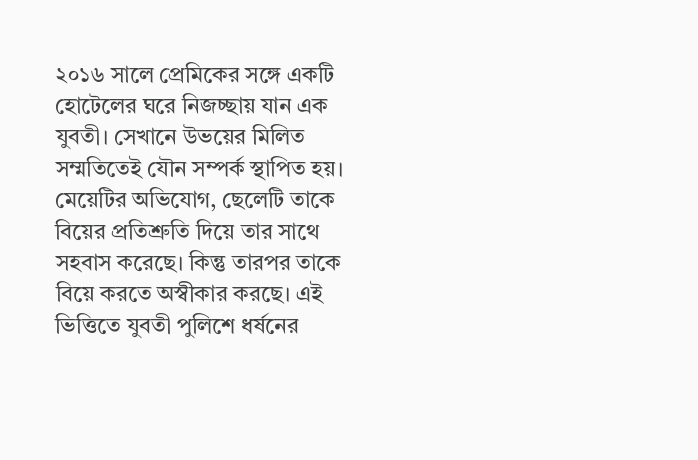২০১৬ সালে প্রেমিকের সঙ্গে একটি হোটেলের ঘরে নিজচ্ছায় যান এক যুবতী। সেখানে উভয়ের মিলিত সম্মতিতেই যৌন সম্পর্ক স্থাপিত হয়। মেয়েটির অভিযোগ, ছেলেটি তাকে বিয়ের প্রতিশ্রুতি দিয়ে তার সাথে সহবাস করেছে। কিন্তু তারপর তাকে বিয়ে করতে অস্বীকার করছে। এই ভিত্তিতে যুবতী পুলিশে ধর্ষনের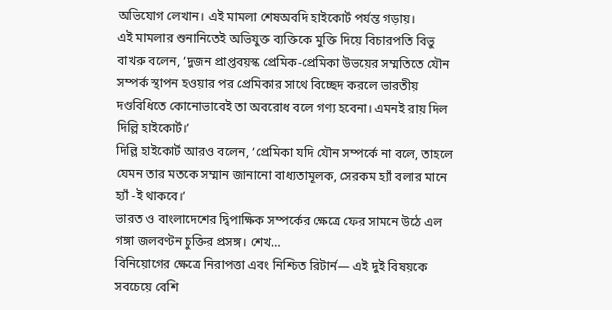অভিযোগ লেখান। এই মামলা শেষঅবদি হাইকোর্ট পর্যন্ত গড়ায়।
এই মামলার শুনানিতেই অভিযুক্ত ব্যক্তিকে মুক্তি দিয়ে বিচারপতি বিভু বাখরু বলেন, ‘দুজন প্রাপ্তবয়স্ক প্রেমিক-প্রেমিকা উভয়ের সম্মতিতে যৌন সম্পর্ক স্থাপন হওয়ার পর প্রেমিকার সাথে বিচ্ছেদ করলে ভারতীয় দণ্ডবিধিতে কোনোভাবেই তা অবরোধ বলে গণ্য হবেনা। এমনই রায় দিল দিল্লি হাইকোর্ট।’
দিল্লি হাইকোর্ট আরও বলেন, ‘প্রেমিকা যদি যৌন সম্পর্কে না বলে, তাহলে যেমন তার মতকে সম্মান জানানো বাধ্যতামূলক, সেরকম হ্যাঁ বলার মানে হ্যাঁ -ই থাকবে।’
ভারত ও বাংলাদেশের দ্বিপাক্ষিক সম্পর্কের ক্ষেত্রে ফের সামনে উঠে এল গঙ্গা জলবণ্টন চুক্তির প্রসঙ্গ। শেখ…
বিনিয়োগের ক্ষেত্রে নিরাপত্তা এবং নিশ্চিত রিটার্ন— এই দুই বিষয়কে সবচেয়ে বেশি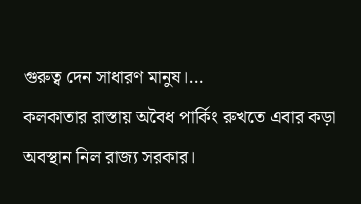গুরুত্ব দেন সাধারণ মানুষ।…
কলকাতার রাস্তায় অবৈধ পার্কিং রুখতে এবার কড়া অবস্থান নিল রাজ্য সরকার।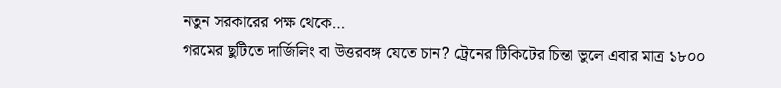নতুন সরকারের পক্ষ থেকে…
গরমের ছুটিতে দার্জিলিং বা উত্তরবঙ্গ যেতে চান? ট্রেনের টিকিটের চিন্তা ভুলে এবার মাত্র ১৮০০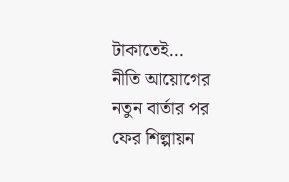টাকাতেই…
নীতি আয়োগের নতুন বার্তার পর ফের শিল্পায়ন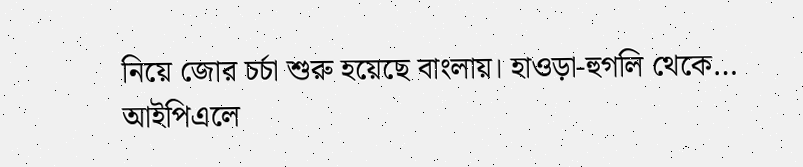নিয়ে জোর চর্চা শুরু হয়েছে বাংলায়। হাওড়া-হুগলি থেকে…
আইপিএলে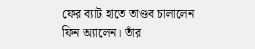ফের ব্যাট হাতে তাণ্ডব চালালেন ফিন অ্যালেন। তাঁর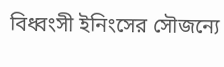বিধ্বংসী ইনিংসের সৌজন্যে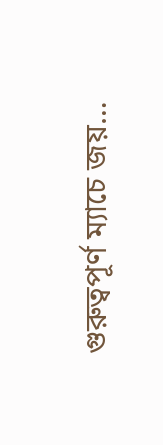গুরুত্বপূর্ণ ম্যাচে জয়…